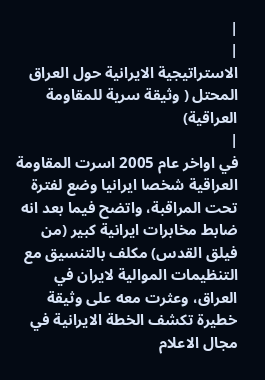|
|
الاستراتيجية الايرانية حول العراق المحتل ( وثيقة سرية للمقاومة العراقية)
|
في اواخر عام 2005 اسرت المقاومة العراقية شخصا ايرانيا وضع لفترة تحت المراقبة، واتضح فيما بعد انه ضابط مخابرات ايرانية كبير (من فيلق القدس) مكلف بالتنسيق مع التنظيمات الموالية لايران في العراق، وعثرت معه على وثيقة خطيرة تكشف الخطة الايرانية في مجال الاعلام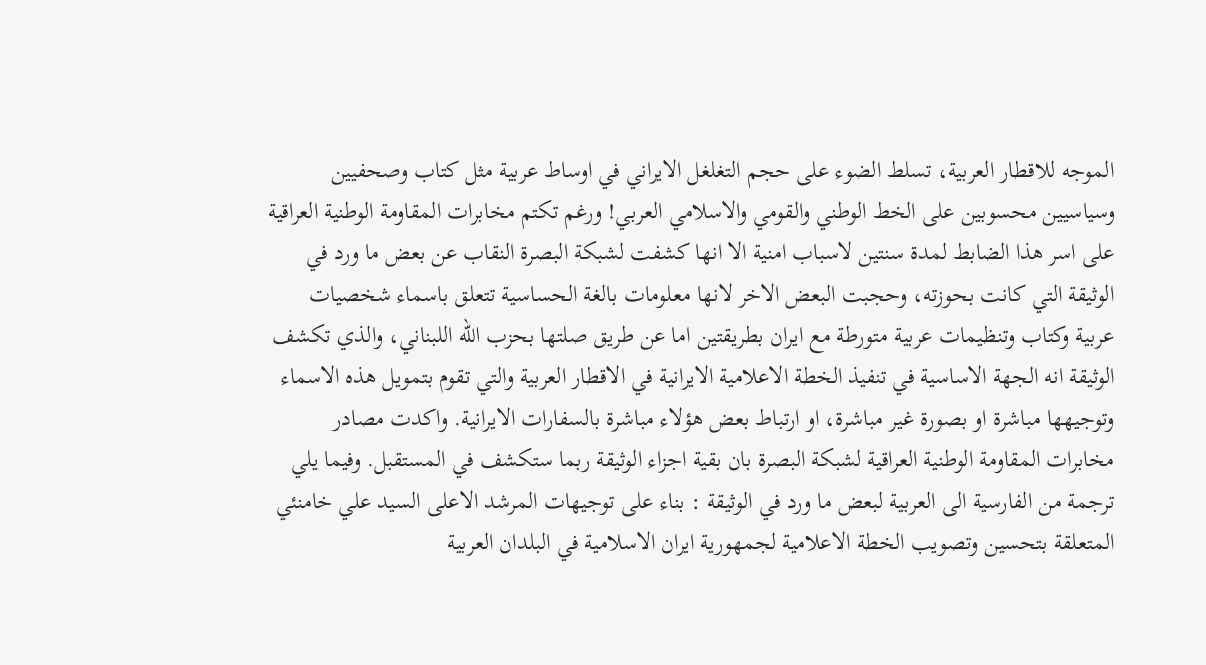الموجه للاقطار العربية، تسلط الضوء على حجم التغلغل الايراني في اوساط عربية مثل كتاب وصحفيين وسياسيين محسوبين على الخط الوطني والقومي والاسلامي العربي! ورغم تكتم مخابرات المقاومة الوطنية العراقية على اسر هذا الضابط لمدة سنتين لاسباب امنية الا انها كشفت لشبكة البصرة النقاب عن بعض ما ورد في الوثيقة التي كانت بحوزته، وحجبت البعض الاخر لانها معلومات بالغة الحساسية تتعلق باسماء شخصيات عربية وكتاب وتنظيمات عربية متورطة مع ايران بطريقتين اما عن طريق صلتها بحزب الله اللبناني، والذي تكشف الوثيقة انه الجهة الاساسية في تنفيذ الخطة الاعلامية الايرانية في الاقطار العربية والتي تقوم بتمويل هذه الاسماء وتوجيهها مباشرة او بصورة غير مباشرة، او ارتباط بعض هؤلاء مباشرة بالسفارات الايرانية. واكدت مصادر مخابرات المقاومة الوطنية العراقية لشبكة البصرة بان بقية اجزاء الوثيقة ربما ستكشف في المستقبل. وفيما يلي ترجمة من الفارسية الى العربية لبعض ما ورد في الوثيقة : بناء على توجيهات المرشد الاعلى السيد علي خامنئي المتعلقة بتحسين وتصويب الخطة الاعلامية لجمهورية ايران الاسلامية في البلدان العربية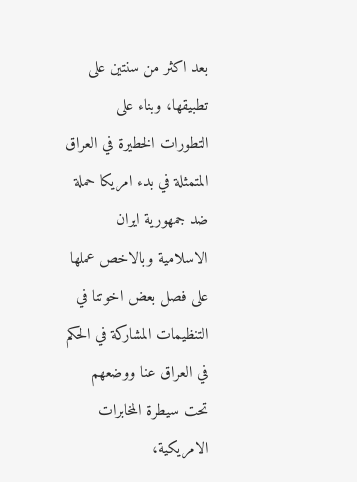بعد اكثر من سنتين على تطبيقها، وبناء على التطورات الخطيرة في العراق المتمثلة في بدء امريكا حملة ضد جمهورية ايران الاسلامية وبالاخص عملها على فصل بعض اخوتنا في التنظيمات المشاركة في الحكم في العراق عنا ووضعهم تحت سيطرة المخابرات الامريكية،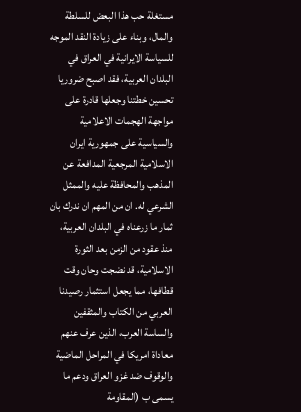مستغلة حب هذا البعض للسلطة والمال، وبناء على زيادة النقد الموجه للسياسة الايرانية في العراق في البلدان العربية، فقد اصبح ضروريا تحسين خطتنا وجعلها قادرة على مواجهة الهجمات الاعلامية والسياسية على جمهورية ايران الاسلامية المرجعية المدافعة عن المذهب والمحافظة عليه والممثل الشرعي له. ان من المهم ان ندرك بان ثمار ما زرعناه في البلدان العربية، منذ عقود من الزمن بعد الثورة الاسلامية، قد نضجت وحان وقت قطافها، مما يجعل استثمار رصيدنا العربي من الكتاب والمثقفين والساسة العرب، الذين عرف عنهم معاداة امريكا في المراحل الماضية والوقوف ضد غزو العراق ودعم ما يسمى ب (المقاومة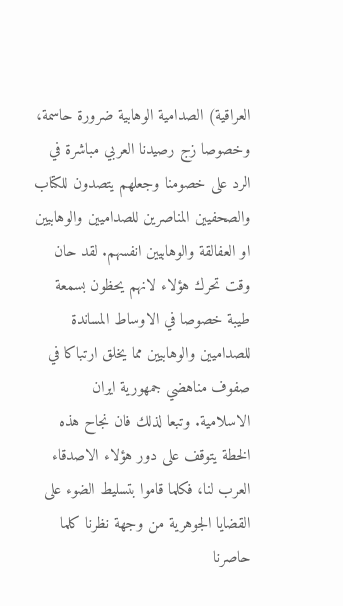العراقية) الصدامية الوهابية ضرورة حاسمة، وخصوصا زج رصيدنا العربي مباشرة في الرد على خصومنا وجعلهم يتصدون للكتاب والصحفيين المناصرين للصداميين والوهابيين او العفالقة والوهابيين انفسهم. لقد حان وقت تحرك هؤلاء لانهم يحظون بسمعة طيبة خصوصا في الاوساط المساندة للصداميين والوهابيين مما يخلق ارتباكا في صفوف مناهضي جمهورية ايران الاسلامية. وتبعا لذلك فان نجاح هذه الخطة يتوقف على دور هؤلاء الاصدقاء العرب لنا، فكلما قاموا بتسليط الضوء على القضايا الجوهرية من وجهة نظرنا كلما حاصرنا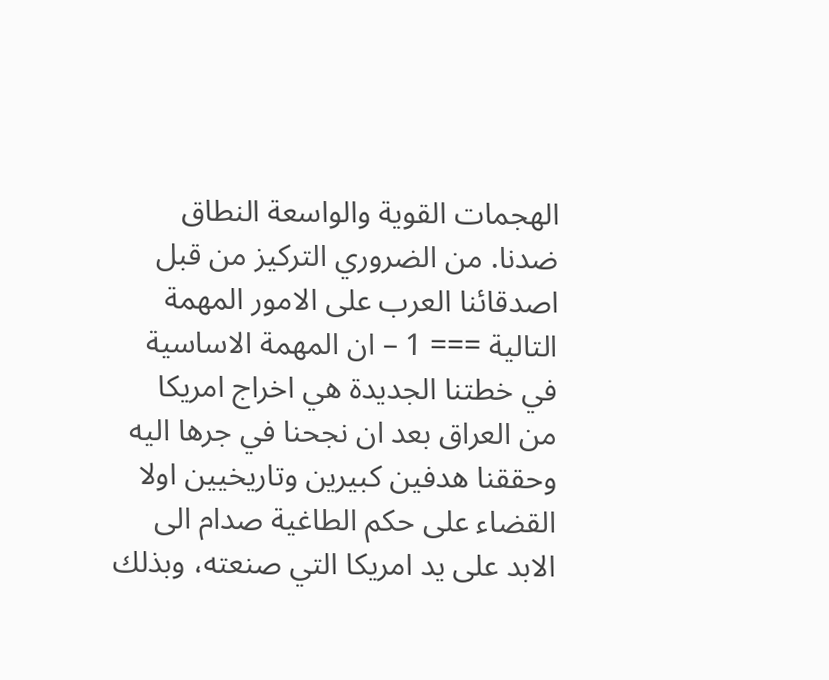الهجمات القوية والواسعة النطاق ضدنا. من الضروري التركيز من قبل اصدقائنا العرب على الامور المهمة التالية === 1 – ان المهمة الاساسية في خطتنا الجديدة هي اخراج امريكا من العراق بعد ان نجحنا في جرها اليه وحققنا هدفين كبيرين وتاريخيين اولا القضاء على حكم الطاغية صدام الى الابد على يد امريكا التي صنعته، وبذلك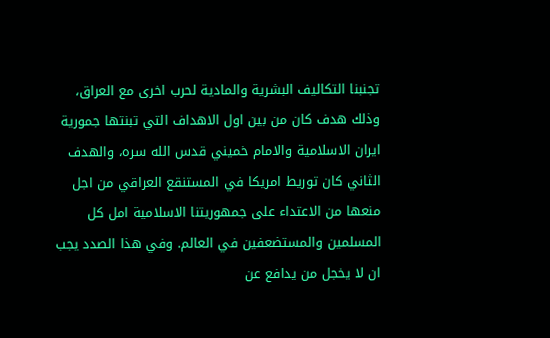تجنبنا التكاليف البشرية والمادية لحرب اخرى مع العراق، وذلك هدف كان من بين اول الاهداف التي تبنتها جمورية ايران الاسلامية والامام خميني قدس الله سره، والهدف الثاني كان توريط امريكا في المستنقع العراقي من اجل منعها من الاعتداء على جمهوريتنا الاسلامية امل كل المسلمين والمستضعفين في العالم. وفي هذا الصدد يجب ان لا يخجل من يدافع عن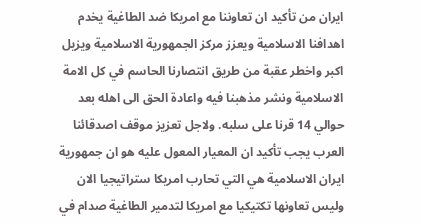ايران من تأكيد ان تعاوننا مع امريكا ضد الطاغية يخدم اهدافنا الاسلامية ويعزز مركز الجمهورية الاسلامية ويزيل اكبر واخطر عقبة من طريق انتصارنا الحاسم في كل الامة الاسلامية ونشر مذهبنا فيه واعادة الحق الى اهله بعد حوالي 14 قرنا على سلبه. ولاجل تعزيز موقف اصدقائنا العرب يجب تأكيد ان المعيار المعول عليه هو ان جمهورية ايران الاسلامية هي التي تحارب امريكا ستراتيجيا الان وليس تعاونها تكتيكيا مع امريكا لتدمير الطاغية صدام في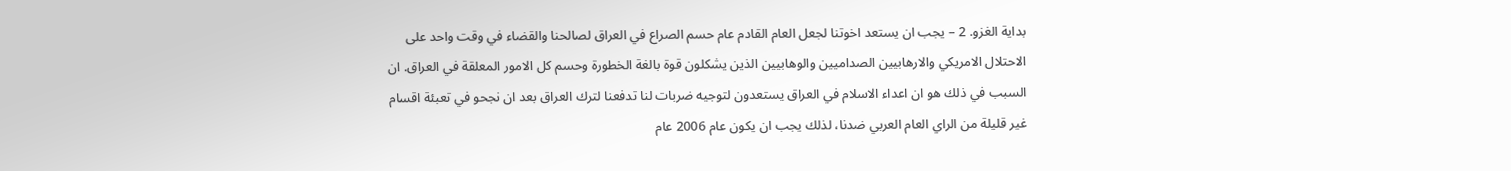بداية الغزو. 2 – يجب ان يستعد اخوتنا لجعل العام القادم عام حسم الصراع في العراق لصالحنا والقضاء في وقت واحد على الاحتلال الامريكي والارهابيين الصداميين والوهابيين الذين يشكلون قوة بالغة الخطورة وحسم كل الامور المعلقة في العراق. ان السبب في ذلك هو ان اعداء الاسلام في العراق يستعدون لتوجيه ضربات لنا تدفعنا لترك العراق بعد ان نجحو في تعبئة اقسام غير قليلة من الراي العام العربي ضدنا، لذلك يجب ان يكون عام 2006 عام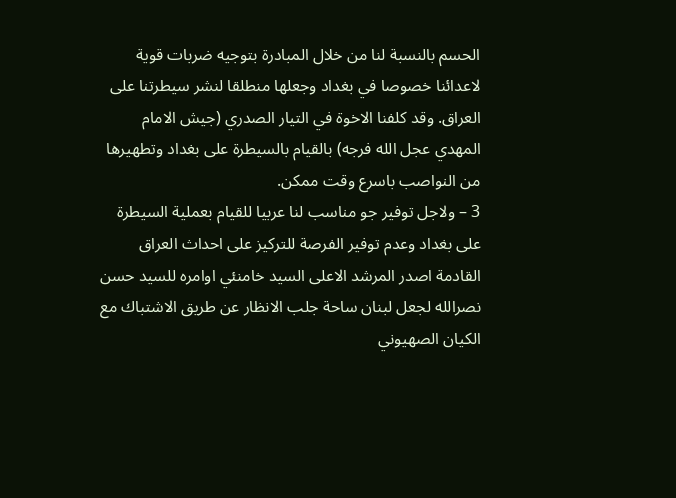الحسم بالنسبة لنا من خلال المبادرة بتوجيه ضربات قوية لاعدائنا خصوصا في بغداد وجعلها منطلقا لنشر سيطرتنا على العراق. وقد كلفنا الاخوة في التيار الصدري (جيش الامام المهدي عجل الله فرجه) بالقيام بالسيطرة على بغداد وتطهيرها من النواصب باسرع وقت ممكن.
3 – ولاجل توفير جو مناسب لنا عربيا للقيام بعملية السيطرة على بغداد وعدم توفير الفرصة للتركيز على احداث العراق القادمة اصدر المرشد الاعلى السيد خامنئي اوامره للسيد حسن نصرالله لجعل لبنان ساحة جلب الانظار عن طريق الاشتباك مع الكيان الصهيوني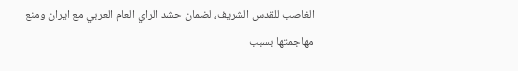الغاصب للقدس الشريف، لضمان حشد الراي العام العربي مع ايران ومنع مهاجمتها بسبب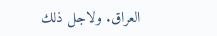العراق. ولاجل ذلك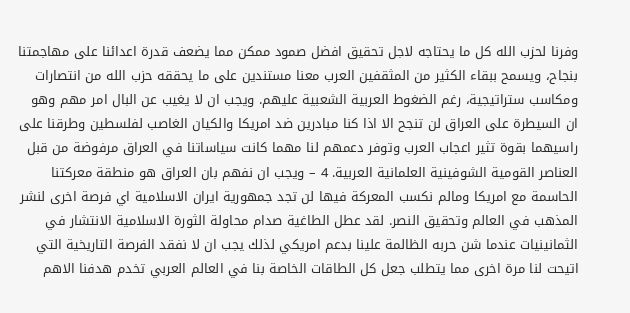وفرنا لحزب الله كل ما يحتاجه لاجل تحقيق افضل صمود ممكن مما يضعف قدرة اعدائنا على مهاجمتنا بنجاح، ويسمح ببقاء الكثير من المثقفين العرب معنا مستندين على ما يحققه حزب الله من انتصارات ومكاسب ستراتيجية، رغم الضغوط العربية الشعبية عليهم. ويجب ان لا يغيب عن البال امر مهم وهو ان السيطرة على العراق لن تنجح الا اذا كنا مبادرين ضد امريكا والكيان الغاصب لفلسطين وطرقنا على راسيهما بقوة تثير اعجاب العرب وتوفر دعمهم لنا مهما كانت سياساتنا في العراق مرفوضة من قبل العناصر القومية الشوفينية العلمانية العربية. 4 – ويجب ان نفهم بان العراق هو منطقة معركتنا الحاسمة مع امريكا ومالم نكسب المعركة فيها لن تجد جمهورية ايران الاسلامية اي فرصة اخرى لنشر المذهب في العالم وتحقيق النصر. لقد عطل الطاغية صدام محاولة الثورة الاسلامية الانتشار في الثمانينيات عندما شن حربه الظالمة علينا بدعم امريكي لذلك يجب ان لا نفقد الفرصة التاريخية التي اتيحت لنا مرة اخرى مما يتطلب جعل كل الطاقات الخاصة بنا في العالم العربي تخدم هدفنا الاهم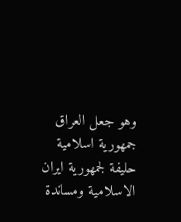وهو جعل العراق جمهورية اسلامية حليفة لجمهورية ايران الاسلامية ومساندة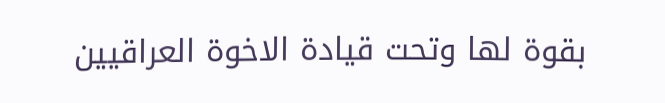بقوة لها وتحت قيادة الاخوة العراقيين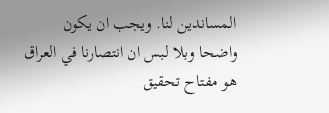المساندين لنا. ويجب ان يكون واضحا وبلا لبس ان انتصارنا في العراق هو مفتاح تحقيق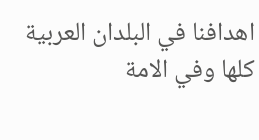اهدافنا في البلدان العربية كلها وفي الامة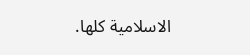الاسلامية كلها.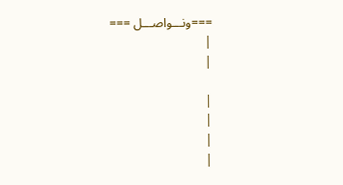===ونـــواصـــل ===
|
|

|
|
|
|